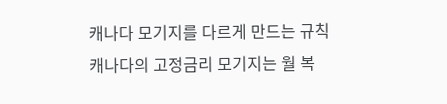캐나다 모기지를 다르게 만드는 규칙
캐나다의 고정금리 모기지는 월 복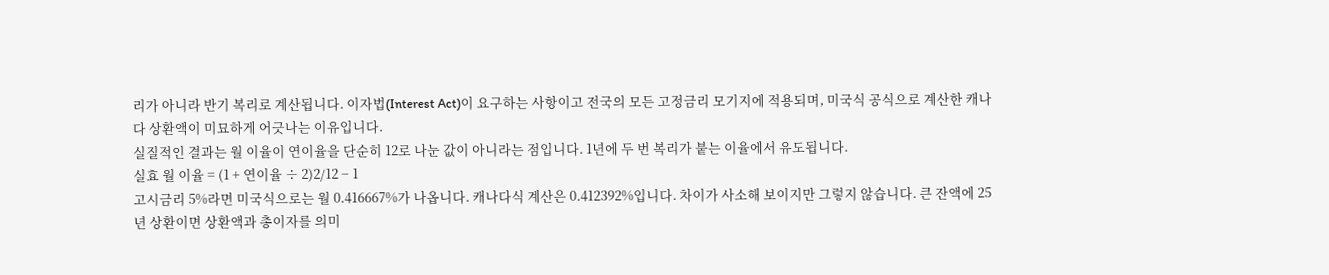리가 아니라 반기 복리로 계산됩니다. 이자법(Interest Act)이 요구하는 사항이고 전국의 모든 고정금리 모기지에 적용되며, 미국식 공식으로 계산한 캐나다 상환액이 미묘하게 어긋나는 이유입니다.
실질적인 결과는 월 이율이 연이율을 단순히 12로 나눈 값이 아니라는 점입니다. 1년에 두 번 복리가 붙는 이율에서 유도됩니다.
실효 월 이율 = (1 + 연이율 ÷ 2)2/12 − 1
고시금리 5%라면 미국식으로는 월 0.416667%가 나옵니다. 캐나다식 계산은 0.412392%입니다. 차이가 사소해 보이지만 그렇지 않습니다. 큰 잔액에 25년 상환이면 상환액과 총이자를 의미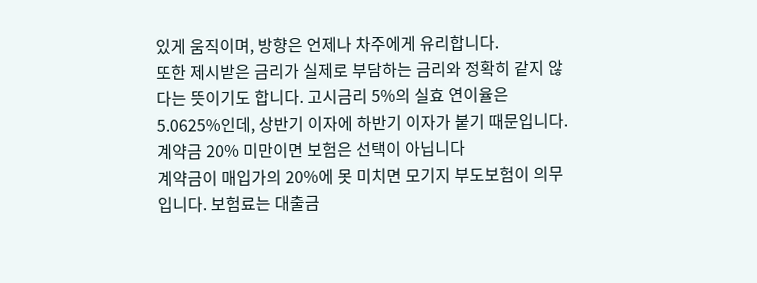있게 움직이며, 방향은 언제나 차주에게 유리합니다.
또한 제시받은 금리가 실제로 부담하는 금리와 정확히 같지 않다는 뜻이기도 합니다. 고시금리 5%의 실효 연이율은 5.0625%인데, 상반기 이자에 하반기 이자가 붙기 때문입니다.
계약금 20% 미만이면 보험은 선택이 아닙니다
계약금이 매입가의 20%에 못 미치면 모기지 부도보험이 의무입니다. 보험료는 대출금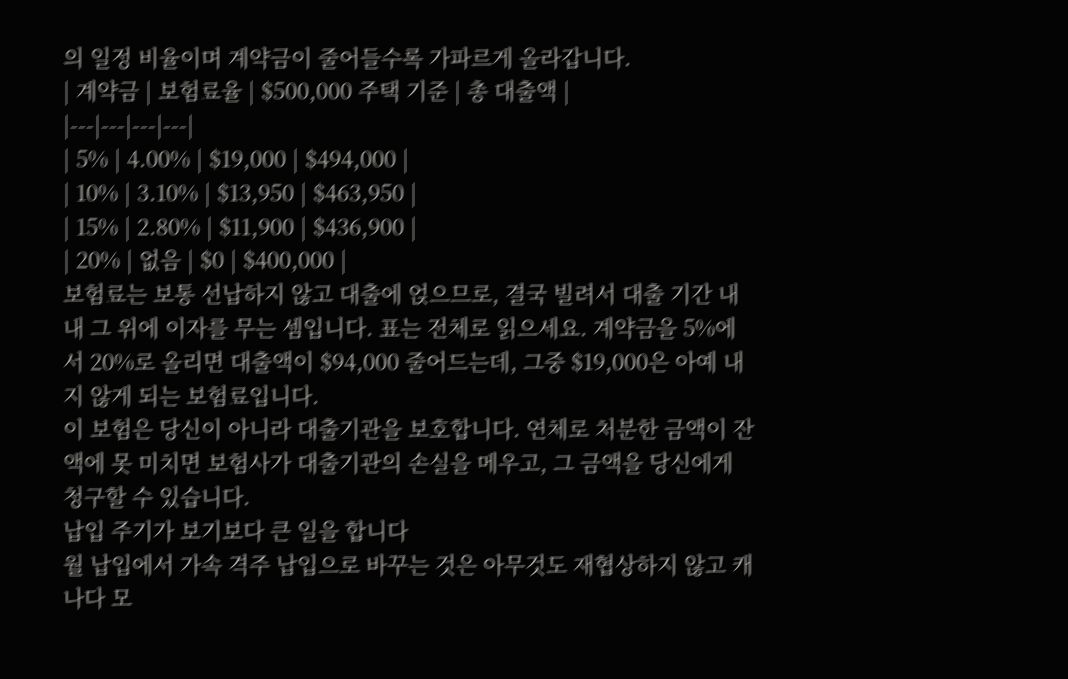의 일정 비율이며 계약금이 줄어들수록 가파르게 올라갑니다.
| 계약금 | 보험료율 | $500,000 주택 기준 | 총 대출액 |
|---|---|---|---|
| 5% | 4.00% | $19,000 | $494,000 |
| 10% | 3.10% | $13,950 | $463,950 |
| 15% | 2.80% | $11,900 | $436,900 |
| 20% | 없음 | $0 | $400,000 |
보험료는 보통 선납하지 않고 대출에 얹으므로, 결국 빌려서 대출 기간 내내 그 위에 이자를 무는 셈입니다. 표는 전체로 읽으세요. 계약금을 5%에서 20%로 올리면 대출액이 $94,000 줄어드는데, 그중 $19,000은 아예 내지 않게 되는 보험료입니다.
이 보험은 당신이 아니라 대출기관을 보호합니다. 연체로 처분한 금액이 잔액에 못 미치면 보험사가 대출기관의 손실을 메우고, 그 금액을 당신에게 청구할 수 있습니다.
납입 주기가 보기보다 큰 일을 합니다
월 납입에서 가속 격주 납입으로 바꾸는 것은 아무것도 재협상하지 않고 캐나다 모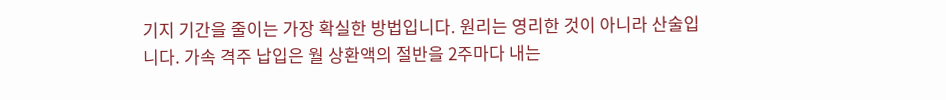기지 기간을 줄이는 가장 확실한 방법입니다. 원리는 영리한 것이 아니라 산술입니다. 가속 격주 납입은 월 상환액의 절반을 2주마다 내는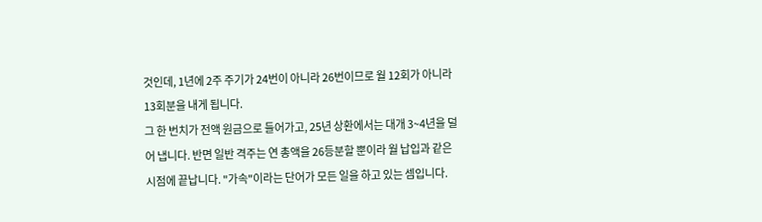것인데, 1년에 2주 주기가 24번이 아니라 26번이므로 월 12회가 아니라 13회분을 내게 됩니다.
그 한 번치가 전액 원금으로 들어가고, 25년 상환에서는 대개 3~4년을 덜어 냅니다. 반면 일반 격주는 연 총액을 26등분할 뿐이라 월 납입과 같은 시점에 끝납니다. "가속"이라는 단어가 모든 일을 하고 있는 셈입니다.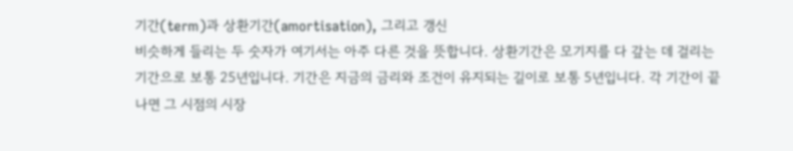기간(term)과 상환기간(amortisation), 그리고 갱신
비슷하게 들리는 두 숫자가 여기서는 아주 다른 것을 뜻합니다. 상환기간은 모기지를 다 갚는 데 걸리는 기간으로 보통 25년입니다. 기간은 지금의 금리와 조건이 유지되는 길이로 보통 5년입니다. 각 기간이 끝나면 그 시점의 시장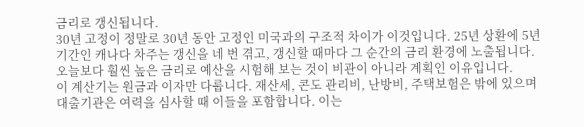금리로 갱신됩니다.
30년 고정이 정말로 30년 동안 고정인 미국과의 구조적 차이가 이것입니다. 25년 상환에 5년 기간인 캐나다 차주는 갱신을 네 번 겪고, 갱신할 때마다 그 순간의 금리 환경에 노출됩니다. 오늘보다 훨씬 높은 금리로 예산을 시험해 보는 것이 비관이 아니라 계획인 이유입니다.
이 계산기는 원금과 이자만 다룹니다. 재산세, 콘도 관리비, 난방비, 주택보험은 밖에 있으며 대출기관은 여력을 심사할 때 이들을 포함합니다. 이는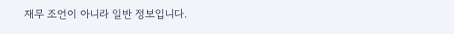재무 조언이 아니라 일반 정보입니다.